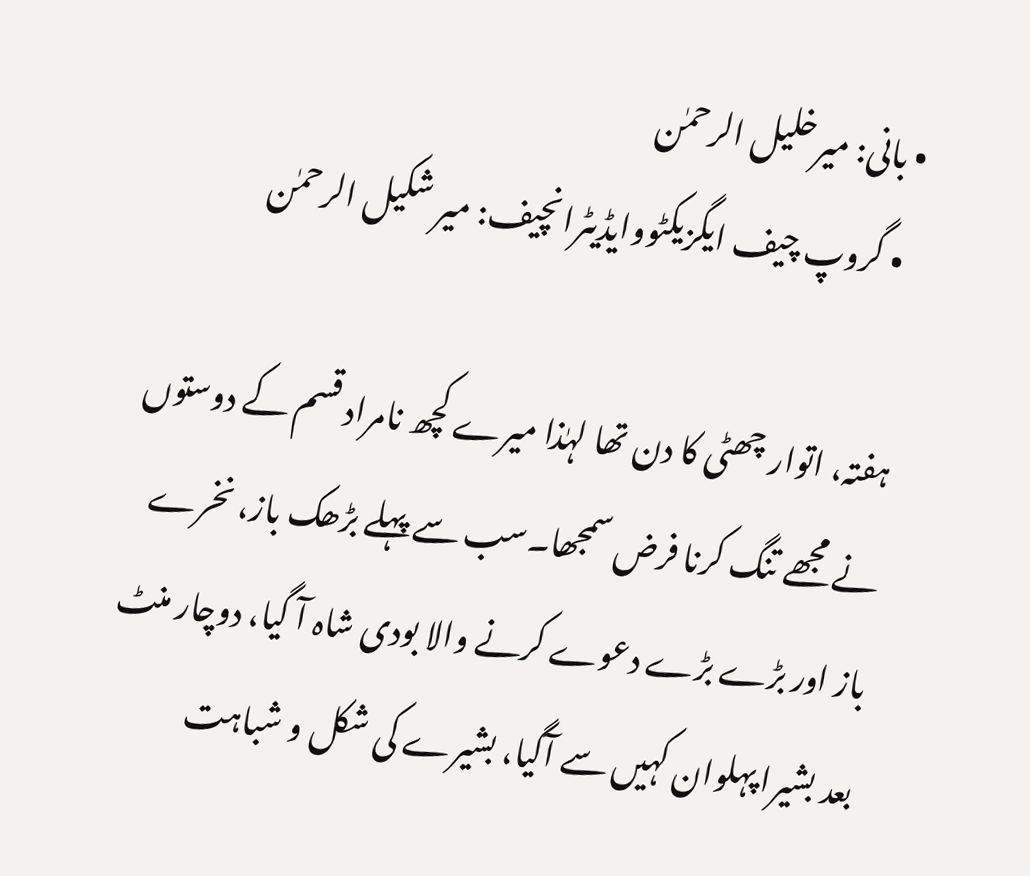• بانی: میرخلیل الرحمٰن
  • گروپ چیف ایگزیکٹووایڈیٹرانچیف: میر شکیل الرحمٰن

ہفتہ، اتوار چھٹی کا دن تھا لہٰذا میرے کچھ نامراد قسم کے دوستوں نے مجھے تنگ کرنا فرض سمجھا۔سب سے پہلے بڑھک باز، نخرے باز اور بڑے بڑے دعوے کرنے والا بودی شاہ آ گیا، دوچار منٹ بعد بشیرا پہلوان کہیں سے آگیا، بشیرے کی شکل و شباہت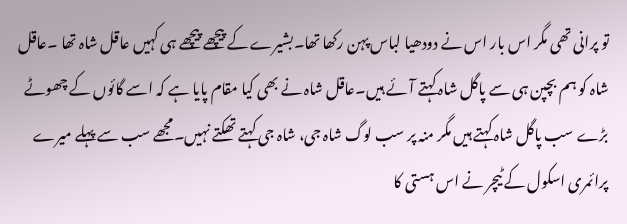تو پرانی تھی مگر اس بار اس نے دودھیا لباس پہن رکھا تھا۔بشیرے کے پیچھے پیچھے ہی کہیں عاقل شاہ تھا ۔عاقل شاہ کو ہم بچپن ہی سے پاگل شاہ کہتے آئے ہیں۔عاقل شاہ نے بھی کیا مقام پایا ہے کہ اسے گائوں کے چھوٹے بڑے سب پاگل شاہ کہتے ہیں مگر منہ پر سب لوگ شاہ جی، شاہ جی کہتے تھکتے نہیں۔مجھے سب سے پہلے میرے پرائمری اسکول کے ٹیچر نے اس ہستی کا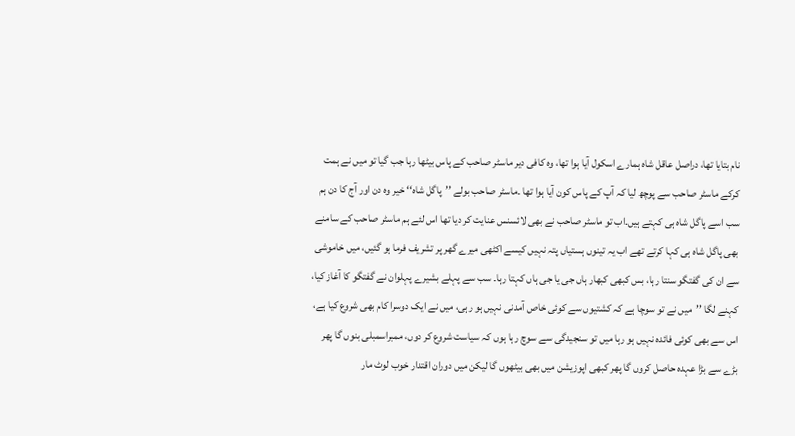نام بتایا تھا، دراصل عاقل شاہ ہمارے اسکول آیا ہوا تھا، وہ کافی دیر ماسٹر صاحب کے پاس بیٹھا رہا جب گیا تو میں نے ہمت کرکے ماسٹر صاحب سے پوچھ لیا کہ آپ کے پاس کون آیا ہوا تھا ۔ماسٹر صاحب بولے ’’پاگل شاہ‘‘ خیر وہ دن اور آج کا دن ہم سب اسے پاگل شاہ ہی کہتے ہیں۔اب تو ماسٹر صاحب نے بھی لائسنس عنایت کر دیا تھا اس لئے ہم ماسٹر صاحب کے سامنے بھی پاگل شاہ ہی کہا کرتے تھے اب یہ تینوں ہستیاں پتہ نہیں کیسے اکٹھی میرے گھر پر تشریف فرما ہو گئیں، میں خاموشی سے ان کی گفتگو سنتا رہا، بس کبھی کبھار ہاں جی یا جی ہاں کہتا رہا۔ سب سے پہلے بشیرے پہلوان نے گفتگو کا آغاز کیا، کہنے لگا ’’میں نے تو سوچا ہے کہ کشتیوں سے کوئی خاص آمدنی نہیں ہو رہی، میں نے ایک دوسرا کام بھی شروع کیا ہے، اس سے بھی کوئی فائدہ نہیں ہو رہا میں تو سنجیدگی سے سوچ رہا ہوں کہ سیاست شروع کر دوں، ممبراسمبلی بنوں گا پھر بڑے سے بڑا عہدہ حاصل کروں گا پھر کبھی اپوزیشن میں بھی بیٹھوں گا لیکن میں دوران اقتدار خوب لوٹ مار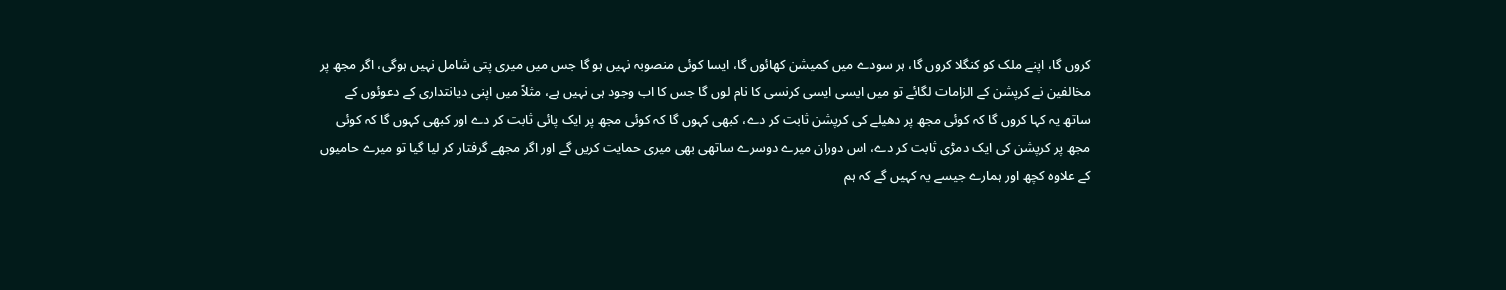کروں گا، اپنے ملک کو کنگلا کروں گا، ہر سودے میں کمیشن کھائوں گا، ایسا کوئی منصوبہ نہیں ہو گا جس میں میری پتی شامل نہیں ہوگی، اگر مجھ پر مخالفین نے کرپشن کے الزامات لگائے تو میں ایسی ایسی کرنسی کا نام لوں گا جس کا اب وجود ہی نہیں ہے، مثلاً میں اپنی دیانتداری کے دعوئوں کے ساتھ یہ کہا کروں گا کہ کوئی مجھ پر دھیلے کی کرپشن ثابت کر دے، کبھی کہوں گا کہ کوئی مجھ پر ایک پائی ثابت کر دے اور کبھی کہوں گا کہ کوئی مجھ پر کرپشن کی ایک دمڑی ثابت کر دے، اس دوران میرے دوسرے ساتھی بھی میری حمایت کریں گے اور اگر مجھے گرفتار کر لیا گیا تو میرے حامیوں کے علاوہ کچھ اور ہمارے جیسے یہ کہیں گے کہ ہم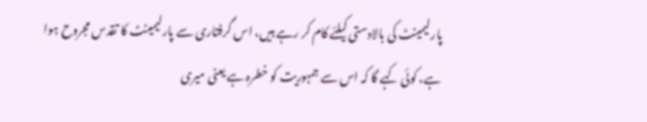پارلیمینٹ کی بالادستی کیلئے کام کر رہے ہیں، اس گرفتاری سے پارلیمینٹ کا تقدس مجروح ہوا ہے، کوئی کہے گا کہ اس سے جمہوریت کو خطرہ ہے یعنی میری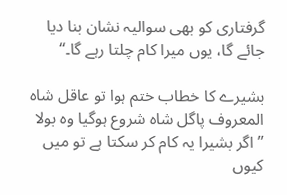گرفتاری کو بھی سوالیہ نشان بنا دیا جائے گا، یوں میرا کام چلتا رہے گا۔‘‘

بشیرے کا خطاب ختم ہوا تو عاقل شاہ المعروف پاگل شاہ شروع ہوگیا وہ بولا ’’اگر بشیرا یہ کام کر سکتا ہے تو میں کیوں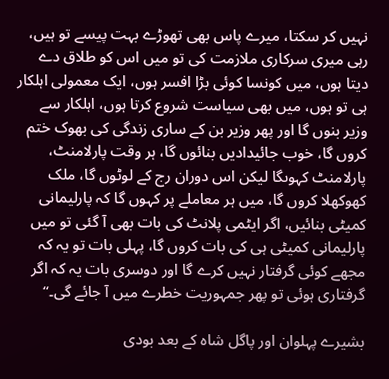نہیں کر سکتا، میرے پاس بھی تھوڑے بہت پیسے تو ہیں، رہی میری سرکاری ملازمت کی تو میں اس کو طلاق دے دیتا ہوں، میں کونسا کوئی بڑا افسر ہوں، ایک معمولی اہلکار ہی تو ہوں، میں بھی سیاست شروع کرتا ہوں، اہلکار سے وزیر بنوں گا اور پھر وزیر بن کے ساری زندگی کی بھوک ختم کروں گا، خوب جائیدادیں بنائوں گا، ہر وقت پارلامنٹ، پارلامنٹ کہوںگا لیکن اس دوران رج کے لوٹوں گا، ملک کھوکھلا کروں گا، میں ہر معاملے پر کہوں گا کہ پارلیمانی کمیٹی بنائیں، اگر ایٹمی پلانٹ کی بات بھی آ گئی تو میں پارلیمانی کمیٹی ہی کی بات کروں گا، پہلی بات تو یہ کہ مجھے کوئی گرفتار نہیں کرے گا اور دوسری بات یہ کہ اگر گرفتاری ہوئی تو پھر جمہوریت خطرے میں آ جائے گی۔‘‘

بشیرے پہلوان اور پاگل شاہ کے بعد بودی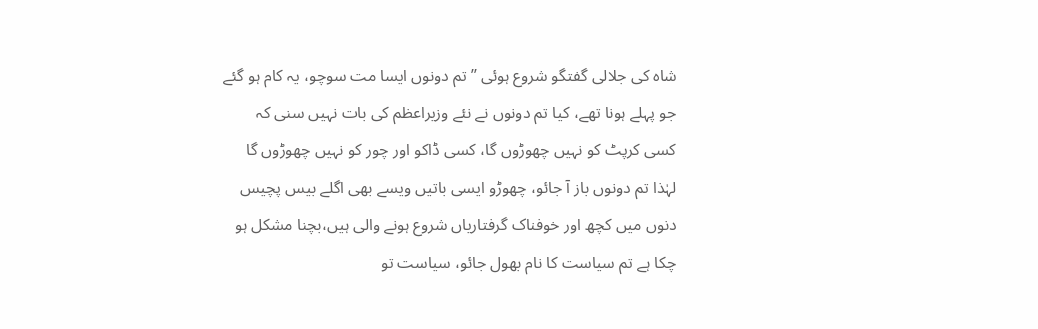شاہ کی جلالی گفتگو شروع ہوئی ’’تم دونوں ایسا مت سوچو، یہ کام ہو گئے جو پہلے ہونا تھے، کیا تم دونوں نے نئے وزیراعظم کی بات نہیں سنی کہ کسی کرپٹ کو نہیں چھوڑوں گا، کسی ڈاکو اور چور کو نہیں چھوڑوں گا لہٰذا تم دونوں باز آ جائو، چھوڑو ایسی باتیں ویسے بھی اگلے بیس پچیس دنوں میں کچھ اور خوفناک گرفتاریاں شروع ہونے والی ہیں،بچنا مشکل ہو چکا ہے تم سیاست کا نام بھول جائو، سیاست تو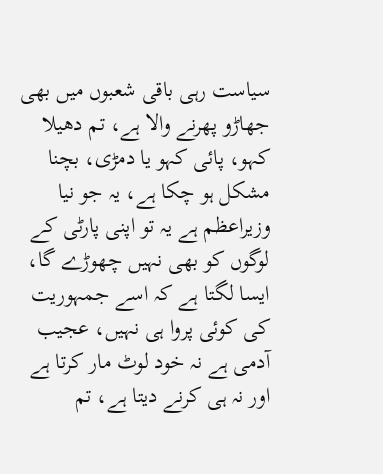سیاست رہی باقی شعبوں میں بھی جھاڑو پھرنے والا ہے، تم دھیلا کہو، پائی کہو یا دمڑی، بچنا مشکل ہو چکا ہے، یہ جو نیا وزیراعظم ہے یہ تو اپنی پارٹی کے لوگوں کو بھی نہیں چھوڑے گا، ایسا لگتا ہے کہ اسے جمہوریت کی کوئی پروا ہی نہیں، عجیب آدمی ہے نہ خود لوٹ مار کرتا ہے اور نہ ہی کرنے دیتا ہے، تم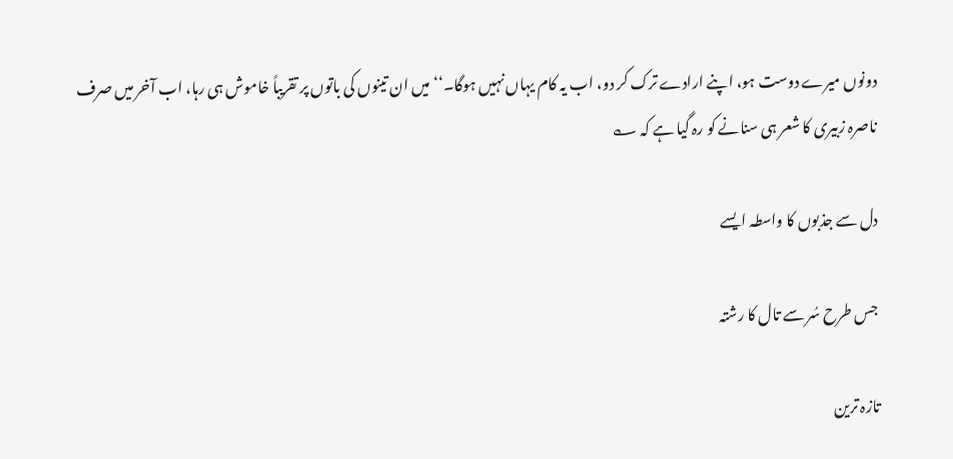دونوں میرے دوست ہو، اپنے ارادے ترک کر دو، اب یہ کام یہاں نہیں ہوگا۔‘‘میں ان تینوں کی باتوں پر تقریباً خاموش ہی رہا، اب آخر میں صرف ناصرہ زبیری کا شعر ہی سنانے کو رہ گیا ہے کہ ؎

دل سے جذبوں کا واسطہ ایسے

جس طرح سُر سے تال کا رشتہ

تازہ ترین